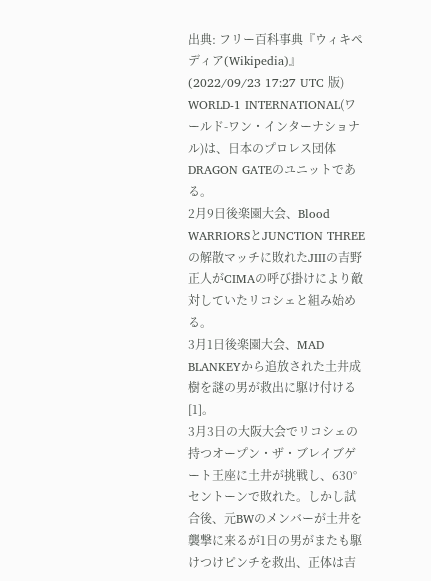出典: フリー百科事典『ウィキペディア(Wikipedia)』 (2022/09/23 17:27 UTC 版)
WORLD-1 INTERNATIONAL(ワールド-ワン・インターナショナル)は、日本のプロレス団体DRAGON GATEのユニットである。
2月9日後楽園大会、Blood WARRIORSとJUNCTION THREEの解散マッチに敗れたJⅢの吉野正人がCIMAの呼び掛けにより敵対していたリコシェと組み始める。
3月1日後楽園大会、MAD BLANKEYから追放された土井成樹を謎の男が救出に駆け付ける[1]。
3月3日の大阪大会でリコシェの持つオープン・ザ・ブレイブゲート王座に土井が挑戦し、630°セントーンで敗れた。しかし試合後、元BWのメンバーが土井を襲撃に来るが1日の男がまたも駆けつけピンチを救出、正体は吉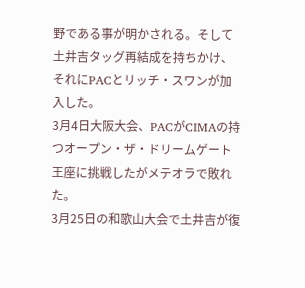野である事が明かされる。そして土井吉タッグ再結成を持ちかけ、それにPACとリッチ・スワンが加入した。
3月4日大阪大会、PACがCIMAの持つオープン・ザ・ドリームゲート王座に挑戦したがメテオラで敗れた。
3月25日の和歌山大会で土井吉が復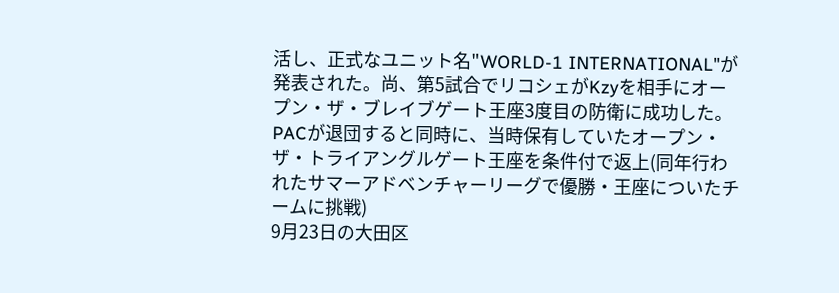活し、正式なユニット名"WORLD-1 INTERNATIONAL"が発表された。尚、第5試合でリコシェがKzyを相手にオープン・ザ・ブレイブゲート王座3度目の防衛に成功した。
PACが退団すると同時に、当時保有していたオープン・ザ・トライアングルゲート王座を条件付で返上(同年行われたサマーアドベンチャーリーグで優勝・王座についたチームに挑戦)
9月23日の大田区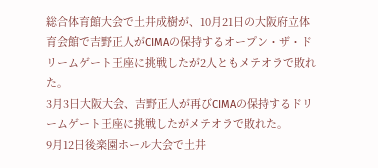総合体育館大会で土井成樹が、10月21日の大阪府立体育会館で吉野正人がCIMAの保持するオープン・ザ・ドリームゲート王座に挑戦したが2人ともメテオラで敗れた。
3月3日大阪大会、吉野正人が再びCIMAの保持するドリームゲート王座に挑戦したがメテオラで敗れた。
9月12日後楽園ホール大会で土井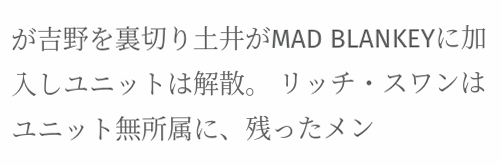が吉野を裏切り土井がMAD BLANKEYに加入しユニットは解散。 リッチ・スワンはユニット無所属に、残ったメン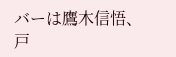バーは鷹木信悟、戸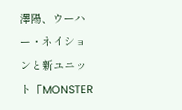澤陽、ウーハー・ネイションと新ユニット「MONSTER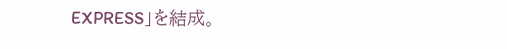EXPRESS」を結成。